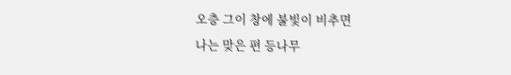오층 그이 창에 불빛이 비추면
나는 맞은 편 등나무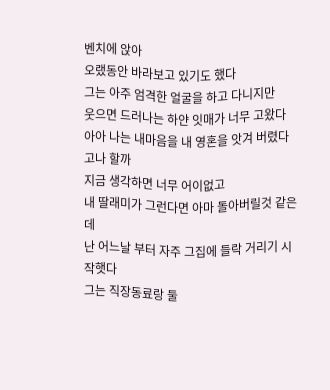벤치에 앉아
오랬동안 바라보고 있기도 했다
그는 아주 엄격한 얼굴을 하고 다니지만
웃으면 드러나는 하얀 잇매가 너무 고왔다
아아 나는 내마음을 내 영혼을 앗겨 버렸다고나 할까
지금 생각하면 너무 어이없고
내 딸래미가 그런다면 아마 돌아버릴것 같은데
난 어느날 부터 자주 그집에 들락 거리기 시작햇다
그는 직장동료랑 둘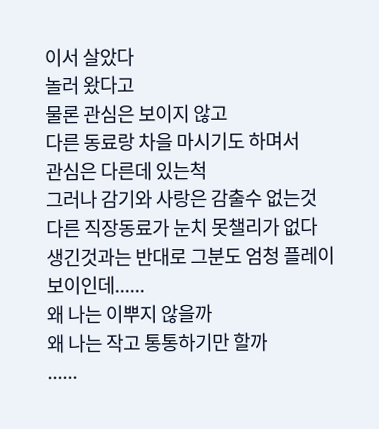이서 살았다
놀러 왔다고
물론 관심은 보이지 않고
다른 동료랑 차을 마시기도 하며서
관심은 다른데 있는척
그러나 감기와 사랑은 감출수 없는것
다른 직장동료가 눈치 못챌리가 없다
생긴것과는 반대로 그분도 엄청 플레이 보이인데......
왜 나는 이뿌지 않을까
왜 나는 작고 통통하기만 할까
......